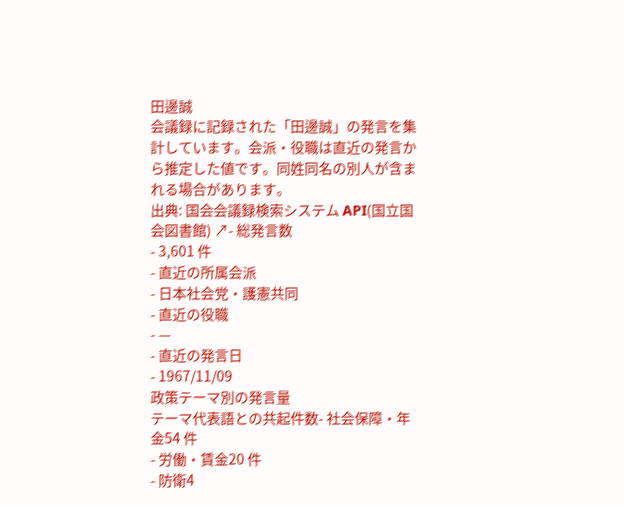田邊誠
会議録に記録された「田邊誠」の発言を集計しています。会派・役職は直近の発言から推定した値です。同姓同名の別人が含まれる場合があります。
出典: 国会会議録検索システム API(国立国会図書館) ↗- 総発言数
- 3,601 件
- 直近の所属会派
- 日本社会党・護憲共同
- 直近の役職
- —
- 直近の発言日
- 1967/11/09
政策テーマ別の発言量
テーマ代表語との共起件数- 社会保障・年金54 件
- 労働・賃金20 件
- 防衛4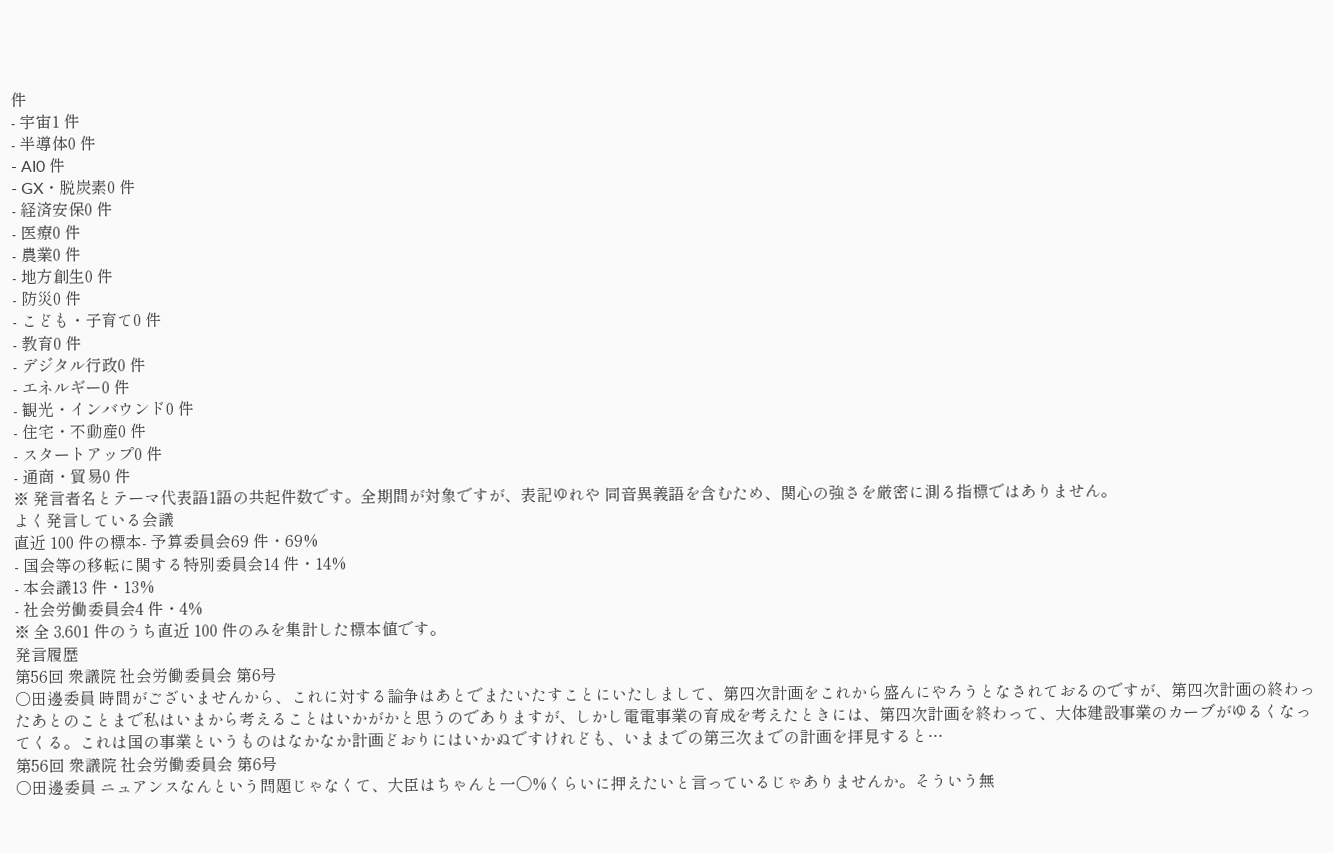件
- 宇宙1 件
- 半導体0 件
- AI0 件
- GX・脱炭素0 件
- 経済安保0 件
- 医療0 件
- 農業0 件
- 地方創生0 件
- 防災0 件
- こども・子育て0 件
- 教育0 件
- デジタル行政0 件
- エネルギー0 件
- 観光・インバウンド0 件
- 住宅・不動産0 件
- スタートアップ0 件
- 通商・貿易0 件
※ 発言者名とテーマ代表語1語の共起件数です。全期間が対象ですが、表記ゆれや 同音異義語を含むため、関心の強さを厳密に測る指標ではありません。
よく発言している会議
直近 100 件の標本- 予算委員会69 件・69%
- 国会等の移転に関する特別委員会14 件・14%
- 本会議13 件・13%
- 社会労働委員会4 件・4%
※ 全 3,601 件のうち直近 100 件のみを集計した標本値です。
発言履歴
第56回 衆議院 社会労働委員会 第6号
○田邊委員 時間がございませんから、これに対する論争はあとでまたいたすことにいたしまして、第四次計画をこれから盛んにやろうとなされておるのですが、第四次計画の終わったあとのことまで私はいまから考えることはいかがかと思うのでありますが、しかし電電事業の育成を考えたときには、第四次計画を終わって、大体建設事業のカーブがゆるくなってくる。これは国の事業というものはなかなか計画どおりにはいかぬですけれども、いままでの第三次までの計画を拝見すると…
第56回 衆議院 社会労働委員会 第6号
○田邊委員 ニュアンスなんという問題じゃなくて、大臣はちゃんと一〇%くらいに押えたいと言っているじゃありませんか。そういう無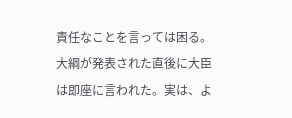責任なことを言っては困る。大綱が発表された直後に大臣は即座に言われた。実は、よ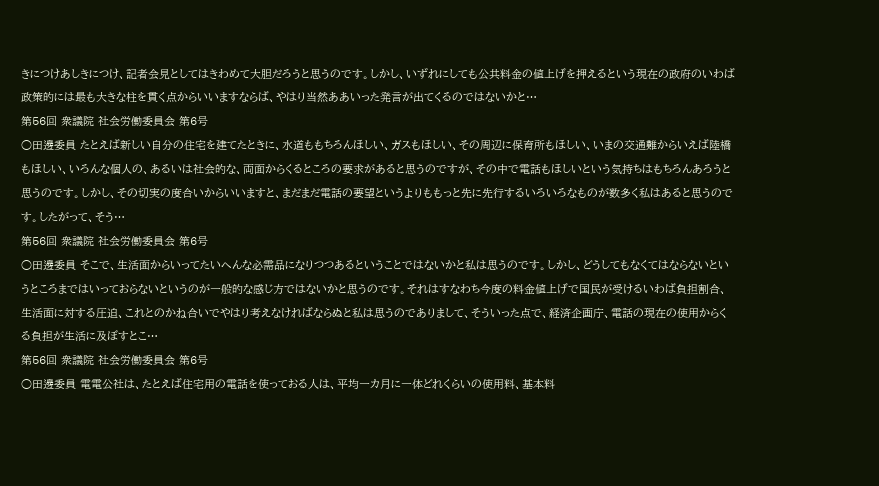きにつけあしきにつけ、記者会見としてはきわめて大胆だろうと思うのです。しかし、いずれにしても公共料金の値上げを押えるという現在の政府のいわば政策的には最も大きな柱を貫く点からいいますならば、やはり当然ああいった発言が出てくるのではないかと…
第56回 衆議院 社会労働委員会 第6号
○田邊委員 たとえば新しい自分の住宅を建てたときに、水道ももちろんほしい、ガスもほしい、その周辺に保育所もほしい、いまの交通難からいえば陸橋もほしい、いろんな個人の、あるいは社会的な、両面からくるところの要求があると思うのですが、その中で電話もほしいという気持ちはもちろんあろうと思うのです。しかし、その切実の度合いからいいますと、まだまだ電話の要望というよりももっと先に先行するいろいろなものが数多く私はあると思うのです。したがって、そう…
第56回 衆議院 社会労働委員会 第6号
○田邊委員 そこで、生活面からいってたいへんな必需品になりつつあるということではないかと私は思うのです。しかし、どうしてもなくてはならないというところまではいっておらないというのが一般的な感じ方ではないかと思うのです。それはすなわち今度の料金値上げで国民が受けるいわば負担割合、生活面に対する圧迫、これとのかね合いでやはり考えなければならぬと私は思うのでありまして、そういった点で、経済企画庁、電話の現在の使用からくる負担が生活に及ぼすとこ…
第56回 衆議院 社会労働委員会 第6号
○田邊委員 電電公社は、たとえば住宅用の電話を使っておる人は、平均一カ月に一体どれくらいの使用料、基本料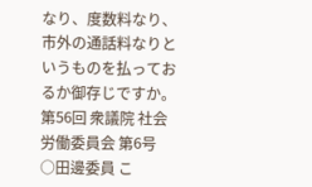なり、度数料なり、市外の通話料なりというものを払っておるか御存じですか。
第56回 衆議院 社会労働委員会 第6号
○田邊委員 こ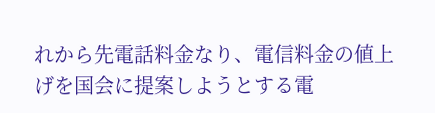れから先電話料金なり、電信料金の値上げを国会に提案しようとする電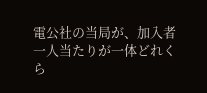電公社の当局が、加入者一人当たりが一体どれくら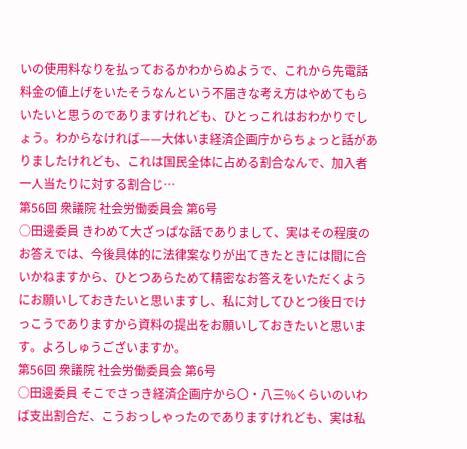いの使用料なりを払っておるかわからぬようで、これから先電話料金の値上げをいたそうなんという不届きな考え方はやめてもらいたいと思うのでありますけれども、ひとっこれはおわかりでしょう。わからなければ——大体いま経済企画庁からちょっと話がありましたけれども、これは国民全体に占める割合なんで、加入者一人当たりに対する割合じ…
第56回 衆議院 社会労働委員会 第6号
○田邊委員 きわめて大ざっぱな話でありまして、実はその程度のお答えでは、今後具体的に法律案なりが出てきたときには間に合いかねますから、ひとつあらためて精密なお答えをいただくようにお願いしておきたいと思いますし、私に対してひとつ後日でけっこうでありますから資料の提出をお願いしておきたいと思います。よろしゅうございますか。
第56回 衆議院 社会労働委員会 第6号
○田邊委員 そこでさっき経済企画庁から〇・八三%くらいのいわば支出割合だ、こうおっしゃったのでありますけれども、実は私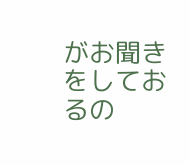がお聞きをしておるの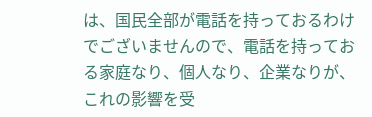は、国民全部が電話を持っておるわけでございませんので、電話を持っておる家庭なり、個人なり、企業なりが、これの影響を受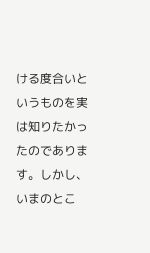ける度合いというものを実は知りたかったのであります。しかし、いまのとこ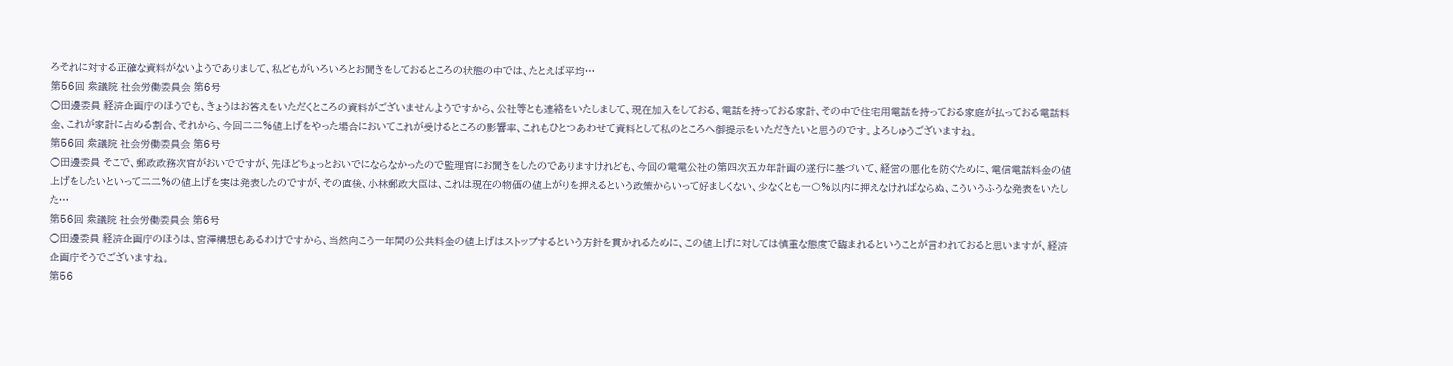ろそれに対する正確な資料がないようでありまして、私どもがいろいろとお聞きをしておるところの状態の中では、たとえば平均…
第56回 衆議院 社会労働委員会 第6号
○田邊委員 経済企画庁のほうでも、きょうはお答えをいただくところの資料がございませんようですから、公社等とも連絡をいたしまして、現在加入をしておる、電話を持っておる家計、その中で住宅用電話を持っておる家庭が払っておる電話料金、これが家計に占める割合、それから、今回二二%値上げをやった場合においてこれが受けるところの影響率、これもひとつあわせて資料として私のところへ御提示をいただきたいと思うのです。よろしゅうございますね。
第56回 衆議院 社会労働委員会 第6号
○田邊委員 そこで、郵政政務次官がおいでですが、先ほどちょっとおいでにならなかったので監理官にお聞きをしたのでありますけれども、今回の電電公社の第四次五カ年計画の遂行に基づいて、経営の悪化を防ぐために、電信電話料金の値上げをしたいといって二二%の値上げを実は発表したのですが、その直後、小林郵政大臣は、これは現在の物価の値上がりを押えるという政策からいって好ましくない、少なくとも一〇%以内に押えなければならぬ、こういうふうな発表をいたした…
第56回 衆議院 社会労働委員会 第6号
○田邊委員 経済企画庁のほうは、宮澤構想もあるわけですから、当然向こう一年間の公共料金の値上げはストップするという方針を貫かれるために、この値上げに対しては慎重な態度で臨まれるということが言われておると思いますが、経済企画庁そうでございますね。
第56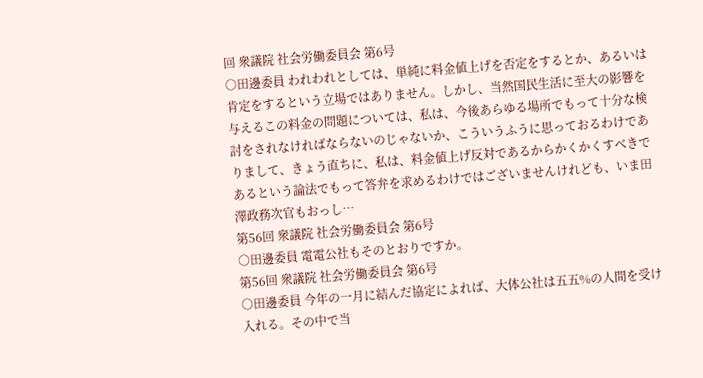回 衆議院 社会労働委員会 第6号
○田邊委員 われわれとしては、単純に料金値上げを否定をするとか、あるいは肯定をするという立場ではありません。しかし、当然国民生活に至大の影響を与えるこの料金の問題については、私は、今後あらゆる場所でもって十分な検討をされなければならないのじゃないか、こういうふうに思っておるわけでありまして、きょう直ちに、私は、料金値上げ反対であるからかくかくすべきであるという論法でもって答弁を求めるわけではございませんけれども、いま田澤政務次官もおっし…
第56回 衆議院 社会労働委員会 第6号
○田邊委員 電電公社もそのとおりですか。
第56回 衆議院 社会労働委員会 第6号
○田邊委員 今年の一月に結んだ協定によれば、大体公社は五五%の人間を受け入れる。その中で当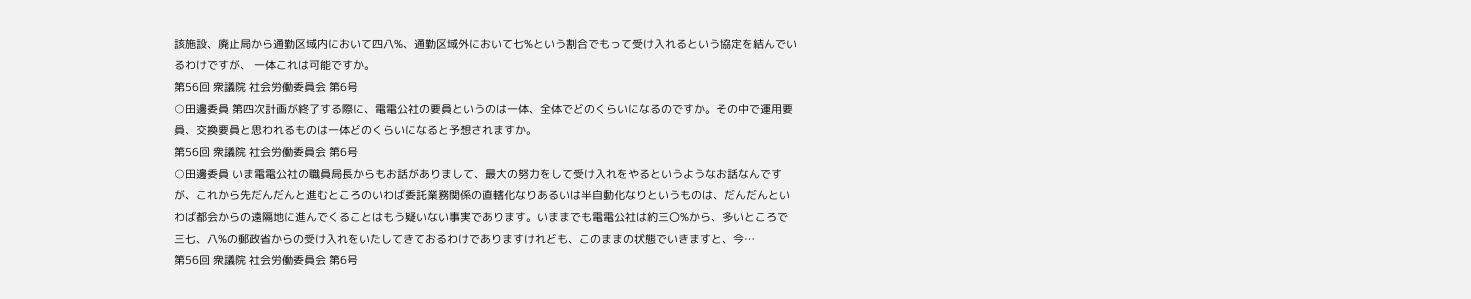該施設、廃止局から通勤区域内において四八%、通勤区域外において七%という割合でもって受け入れるという協定を結んでいるわけですが、 一体これは可能ですか。
第56回 衆議院 社会労働委員会 第6号
○田邊委員 第四次計画が終了する際に、電電公社の要員というのは一体、全体でどのくらいになるのですか。その中で運用要員、交換要員と思われるものは一体どのくらいになると予想されますか。
第56回 衆議院 社会労働委員会 第6号
○田邊委員 いま電電公社の職員局長からもお話がありまして、最大の努力をして受け入れをやるというようなお話なんですが、これから先だんだんと進むところのいわば委託業務関係の直轄化なりあるいは半自動化なりというものは、だんだんといわば都会からの遠隔地に進んでくることはもう疑いない事実であります。いままでも電電公社は約三〇%から、多いところで三七、八%の郵政省からの受け入れをいたしてきておるわけでありますけれども、このままの状態でいきますと、今…
第56回 衆議院 社会労働委員会 第6号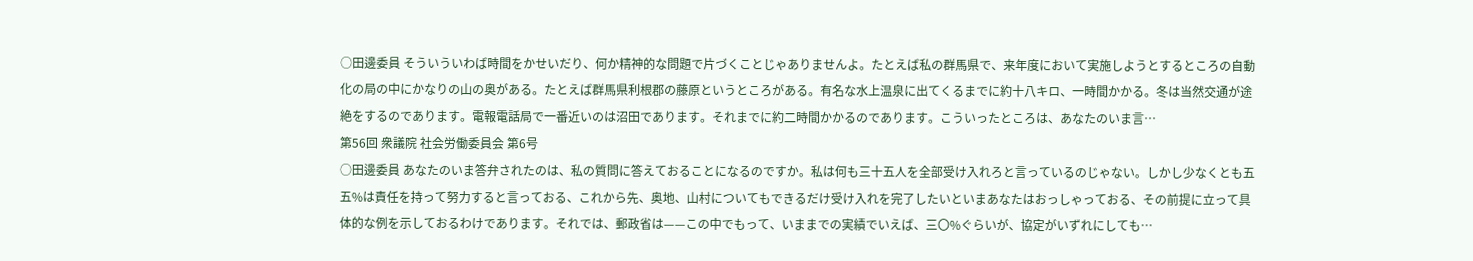○田邊委員 そういういわば時間をかせいだり、何か精神的な問題で片づくことじゃありませんよ。たとえば私の群馬県で、来年度において実施しようとするところの自動化の局の中にかなりの山の奥がある。たとえば群馬県利根郡の藤原というところがある。有名な水上温泉に出てくるまでに約十八キロ、一時間かかる。冬は当然交通が途絶をするのであります。電報電話局で一番近いのは沼田であります。それまでに約二時間かかるのであります。こういったところは、あなたのいま言…
第56回 衆議院 社会労働委員会 第6号
○田邊委員 あなたのいま答弁されたのは、私の質問に答えておることになるのですか。私は何も三十五人を全部受け入れろと言っているのじゃない。しかし少なくとも五五%は責任を持って努力すると言っておる、これから先、奥地、山村についてもできるだけ受け入れを完了したいといまあなたはおっしゃっておる、その前提に立って具体的な例を示しておるわけであります。それでは、郵政省は——この中でもって、いままでの実績でいえば、三〇%ぐらいが、協定がいずれにしても…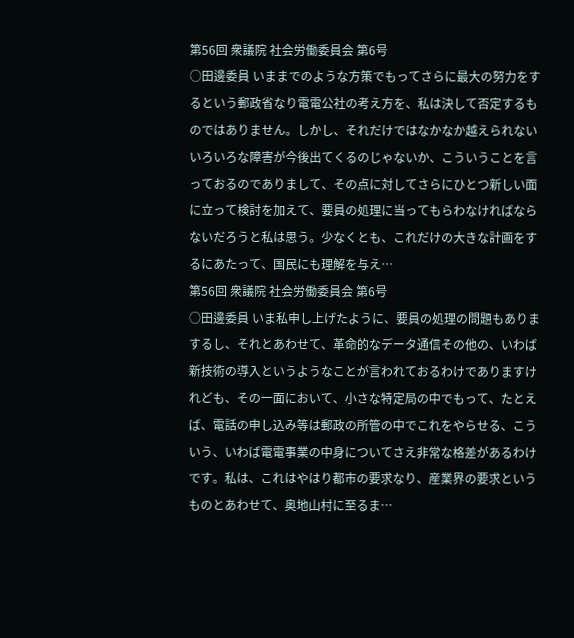第56回 衆議院 社会労働委員会 第6号
○田邊委員 いままでのような方策でもってさらに最大の努力をするという郵政省なり電電公社の考え方を、私は決して否定するものではありません。しかし、それだけではなかなか越えられないいろいろな障害が今後出てくるのじゃないか、こういうことを言っておるのでありまして、その点に対してさらにひとつ新しい面に立って検討を加えて、要員の処理に当ってもらわなければならないだろうと私は思う。少なくとも、これだけの大きな計画をするにあたって、国民にも理解を与え…
第56回 衆議院 社会労働委員会 第6号
○田邊委員 いま私申し上げたように、要員の処理の問題もありまするし、それとあわせて、革命的なデータ通信その他の、いわば新技術の導入というようなことが言われておるわけでありますけれども、その一面において、小さな特定局の中でもって、たとえば、電話の申し込み等は郵政の所管の中でこれをやらせる、こういう、いわば電電事業の中身についてさえ非常な格差があるわけです。私は、これはやはり都市の要求なり、産業界の要求というものとあわせて、奥地山村に至るま…